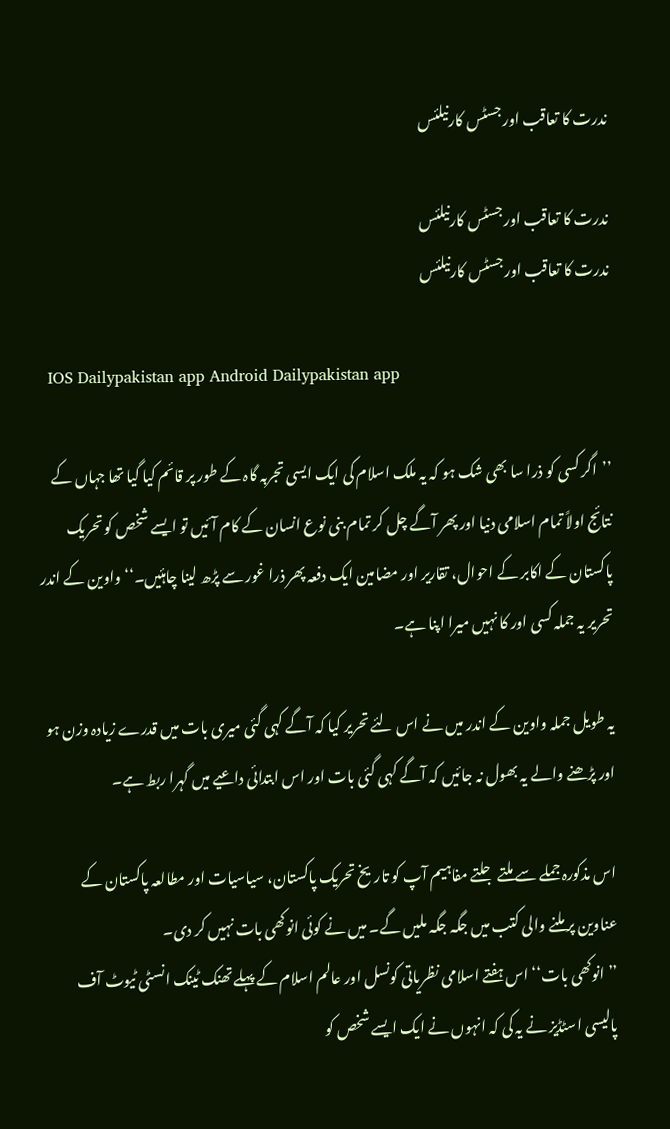ندرت کا تعاقب اور جسٹس کارنیلئس

ندرت کا تعاقب اور جسٹس کارنیلئس
ندرت کا تعاقب اور جسٹس کارنیلئس

  IOS Dailypakistan app Android Dailypakistan app

’’اگر کسی کو ذرا سا بھی شک ہو کہ یہ ملک اسلام کی ایک ایسی تجربہ گاہ کے طور پر قائم کیا گیا تھا جہاں کے نتائج اولاً تمام اسلامی دنیا اور پھر آگے چل کر تمام بنی نوع انسان کے کام آئیں تو ایسے شخص کو تحریک پاکستان کے اکابر کے احوال، تقاریر اور مضامین ایک دفعہ پھر ذرا غور سے پڑھ لینا چاہئیں۔‘‘ واوین کے اندر تحریر یہ جملہ کسی اور کا نہیں میرا اپنا ہے۔

یہ طویل جملہ واوین کے اندر میں نے اس لئے تحریر کیا کہ آگے کہی گئی میری بات میں قدرے زیادہ وزن ہو اور پڑھنے والے یہ بھول نہ جائیں کہ آگے کہی گئی بات اور اس ابتدائی داعیے میں گہرا ربط ہے۔

اس مذکورہ جملے سے ملتے جلتے مفاہیم آپ کو تاریخ تحریک پاکستان، سیاسیات اور مطالعہ پاکستان کے عناوین پر ملنے والی کتب میں جگہ جگہ ملیں گے۔ میں نے کوئی انوکھی بات نہیں کر دی۔
’’انوکھی بات‘‘ اس ہفتے اسلامی نظریاتی کونسل اور عالم اسلام کے پہلے تھنک ٹینک انسٹی ٹیوٹ آف پالیسی اسٹڈیز نے یہ کی کہ انہوں نے ایک ایسے شخص کو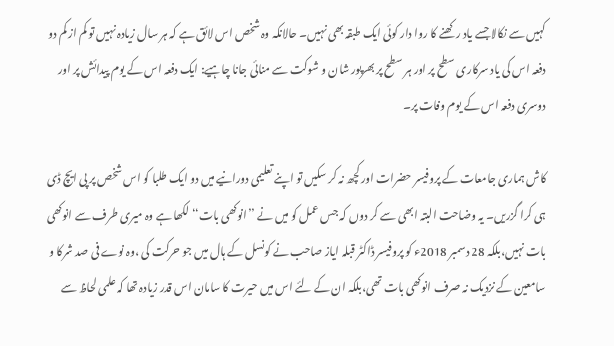کہیں سے نکالا جسے یاد رکھنے کا روا دار کوئی ایک طبقہ بھی نہیں۔ حالانکہ وہ شخص اس لائق ہے کہ ہر سال زیادہ نہیں تو کم از کم دو دفعہ اس کی یاد سرکاری سطح پر اور ہر سطح پر بھرپور شان و شوکت سے منائی جانا چاہیے: ایک دفعہ اس کے یوم پیدائش پر اور دوسری دفعہ اس کے یوم وفات پر۔

کاش ہماری جامعات کے پروفیسر حضرات اور کچھ نہ کر سکیں تو اپنے تعلیمی دورانیے میں دو ایک طلبا کو اس شخص پر پی ایچ ڈی ہی کرا گزریں۔ یہ وضاحت البتہ ابھی سے کر دوں کہ جس عمل کو میں نے ’’انوکھی بات‘‘ لکھا ہے وہ میری طرف سے انوکھی بات نہیں،بلکہ 28 دسمبر 2018ء کو پروفیسر ڈاکٹر قبلہ ایاز صاحب نے کونسل کے ہال میں جو حرکت کی ،وہ نوے فی صد شرکا و سامعین کے نزدیک نہ صرف انوکھی بات تھی،بلکہ ان کے لئے اس میں حیرت کا سامان اس قدر زیادہ تھا کہ علمی لحاظ سے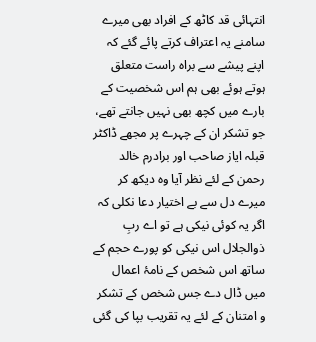انتہائی قد کاٹھ کے افراد بھی میرے سامنے یہ اعتراف کرتے پائے گئے کہ اپنے پیشے سے براہ راست متعلق ہوتے ہوئے بھی ہم اس شخصیت کے بارے میں کچھ بھی نہیں جانتے تھے، جو تشکر ان کے چہرے پر مجھے ڈاکٹر قبلہ ایاز صاحب اور برادرم خالد رحمن کے لئے نظر آیا وہ دیکھ کر میرے دل سے بے اختیار دعا نکلی کہ اگر یہ کوئی نیکی ہے تو اے ربِ ذوالجلال اس نیکی کو پورے حجم کے ساتھ اس شخص کے نامۂ اعمال میں ڈال دے جس شخص کے تشکر و امتنان کے لئے یہ تقریب بپا کی گئی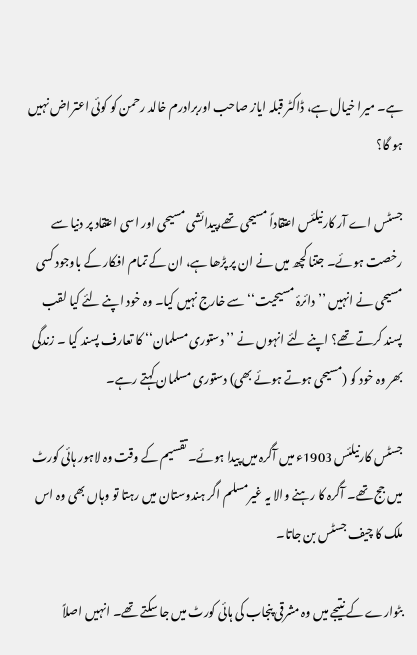ہے۔ میرا خیال ہے، ڈاکٹر قبلہ ایاز صاحب اوربرادرم خالد رحمن کو کوئی اعتراض نہیں ہو گا؟

جسٹس اے آر کارنیلئس اعتقاداً مسیحی تھے،پیدائشی مسیحی اور اسی اعتقاد پر دنیا سے رخصت ہوئے۔ جتنا کچھ میں نے ان پر پڑھا ہے، ان کے تمام افکار کے باوجود کسی مسیحی نے انہیں ’’دائرۂ مسیحیت‘‘ سے خارج نہیں کیا۔ وہ خود اپنے لئے کیا لقب پسند کرتے تھے؟ اپنے لئے انہوں نے ’’دستوری مسلمان‘‘ کا تعارف پسند کیا ۔ زندگی بھر وہ خود کو (مسیحی ہوتے ہوئے بھی) دستوری مسلمان کہتے رہے۔

جسٹس کارنیلئس 1903ء میں آگرہ میں پیدا ہوئے۔ تقسیم کے وقت وہ لاہور ہائی کورٹ میں جج تھے۔ آگرہ کا رہنے والا یہ غیرمسلم اگر ہندوستان میں رہتا تو وہاں بھی وہ اس ملک کا چیف جسٹس بن جاتا۔

بٹوارے کے نتیجے میں وہ مشرقی پنجاب کی ہائی کورٹ میں جا سکتے تھے۔ انہیں اصلاً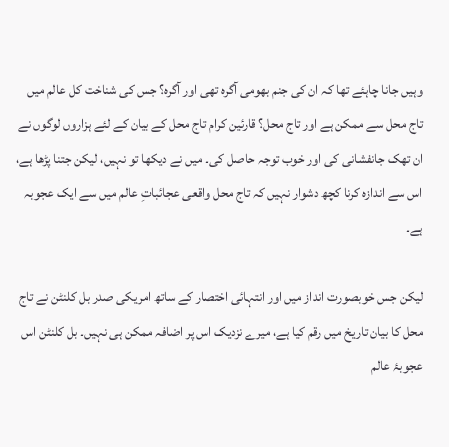وہیں جانا چاہئے تھا کہ ان کی جنم بھومی آگرہ تھی اور آگرہ؟ جس کی شناخت کل عالم میں تاج محل سے ممکن ہے اور تاج محل؟ قارئین کرام تاج محل کے بیان کے لئے ہزاروں لوگوں نے ان تھک جانفشانی کی اور خوب توجہ حاصل کی۔ میں نے دیکھا تو نہیں، لیکن جتنا پڑھا ہے، اس سے اندازہ کرنا کچھ دشوار نہیں کہ تاج محل واقعی عجائباتِ عالم میں سے ایک عجوبہ ہے۔

لیکن جس خوبصورت انداز میں اور انتہائی اختصار کے ساتھ امریکی صدر بل کلنٹن نے تاج محل کا بیان تاریخ میں رقم کیا ہے، میرے نزدیک اس پر اضافہ ممکن ہی نہیں۔ بل کلنٹن اس عجوبۂ عالم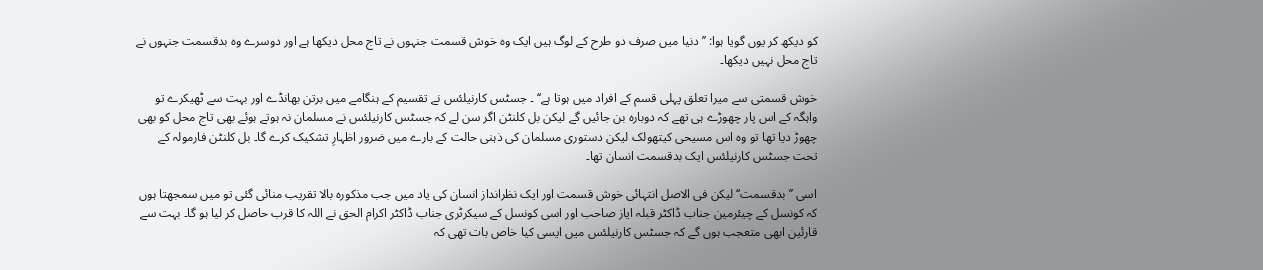کو دیکھ کر یوں گویا ہوا: ’’دنیا میں صرف دو طرح کے لوگ ہیں ایک وہ خوش قسمت جنہوں نے تاج محل دیکھا ہے اور دوسرے وہ بدقسمت جنہوں نے تاج محل نہیں دیکھا۔

خوش قسمتی سے میرا تعلق پہلی قسم کے افراد میں ہوتا ہے‘‘ ۔ جسٹس کارنیلئس نے تقسیم کے ہنگامے میں برتن بھانڈے اور بہت سے ٹھیکرے تو واہگہ کے اس پار چھوڑے ہی تھے کہ دوبارہ بن جائیں گے لیکن بل کلنٹن اگر سن لے کہ جسٹس کارنیلئس نے مسلمان نہ ہوتے ہوئے بھی تاج محل کو بھی چھوڑ دیا تھا تو وہ اس مسیحی کیتھولک لیکن دستوری مسلمان کی ذہنی حالت کے بارے میں ضرور اظہارِ تشکیک کرے گا۔ بل کلنٹن فارمولہ کے تحت جسٹس کارنیلئس ایک بدقسمت انسان تھا۔

اسی ’’بدقسمت‘‘ لیکن فی الاصل انتہائی خوش قسمت اور ایک نظرانداز انسان کی یاد میں جب مذکورہ بالا تقریب منائی گئی تو میں سمجھتا ہوں کہ کونسل کے چیئرمین جناب ڈاکٹر قبلہ ایاز صاحب اور اسی کونسل کے سیکرٹری جناب ڈاکٹر اکرام الحق نے اللہ کا قرب حاصل کر لیا ہو گا۔ بہت سے قارئین ابھی متعجب ہوں گے کہ جسٹس کارنیلئس میں ایسی کیا خاص بات تھی کہ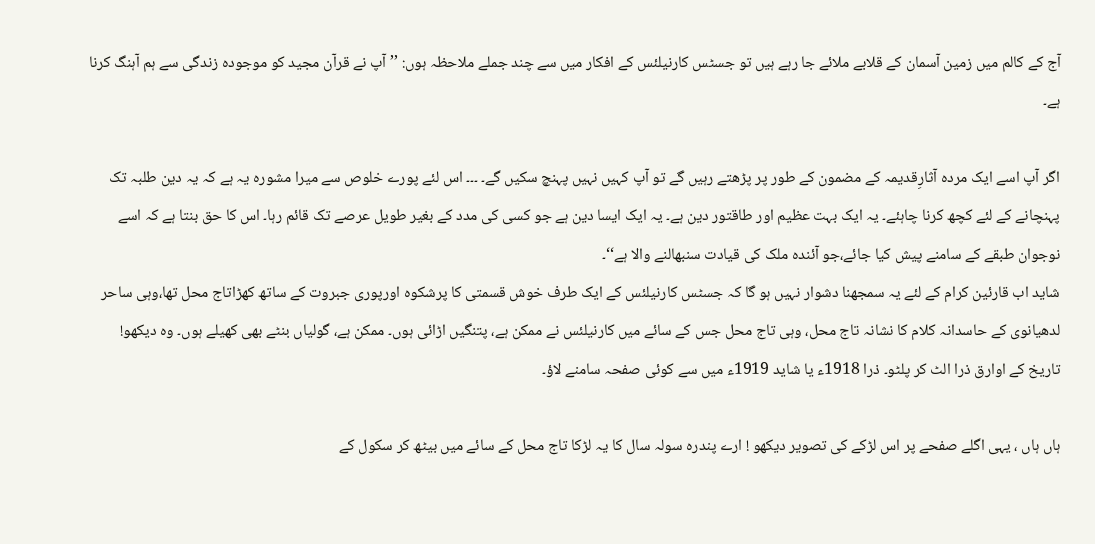آج کے کالم میں زمین آسمان کے قلابے ملائے جا رہے ہیں تو جسٹس کارنیلئس کے افکار میں سے چند جملے ملاحظہ ہوں: ’’آپ نے قرآن مجید کو موجودہ زندگی سے ہم آہنگ کرنا ہے۔

اگر آپ اسے ایک مردہ آثارِقدیمہ کے مضمون کے طور پر پڑھتے رہیں گے تو آپ کہیں نہیں پہنچ سکیں گے۔ ۔۔۔ اس لئے پورے خلوص سے میرا مشورہ یہ ہے کہ یہ دین طلبہ تک پہنچانے کے لئے کچھ کرنا چاہئے۔ یہ ایک بہت عظیم اور طاقتور دین ہے۔ یہ ایک ایسا دین ہے جو کسی کی مدد کے بغیر طویل عرصے تک قائم رہا۔ اس کا حق بنتا ہے کہ اسے نوجوان طبقے کے سامنے پیش کیا جائے،جو آئندہ ملک کی قیادت سنبھالنے والا ہے‘‘۔
شاید اب قارئین کرام کے لئے یہ سمجھنا دشوار نہیں ہو گا کہ جسٹس کارنیلئس کے ایک طرف خوش قسمتی کا پرشکوہ اورپوری جبروت کے ساتھ کھڑاتاج محل تھا،وہی ساحر لدھیانوی کے حاسدانہ کلام کا نشانہ تاج محل، وہی تاج محل جس کے سائے میں کارنیلئس نے ممکن ہے، پتنگیں اڑائی ہوں۔ ممکن ہے، گولیاں بنٹے بھی کھیلے ہوں۔ وہ دیکھو! تاریخ کے اوارق ذرا الٹ کر پلٹو۔ ذرا 1918ء یا شاید 1919ء میں سے کوئی صفحہ سامنے لاؤ۔

ہاں ہاں ، یہی اگلے صفحے پر اس لڑکے کی تصویر دیکھو ! ارے پندرہ سولہ سال کا یہ لڑکا تاج محل کے سائے میں بیٹھ کر سکول کے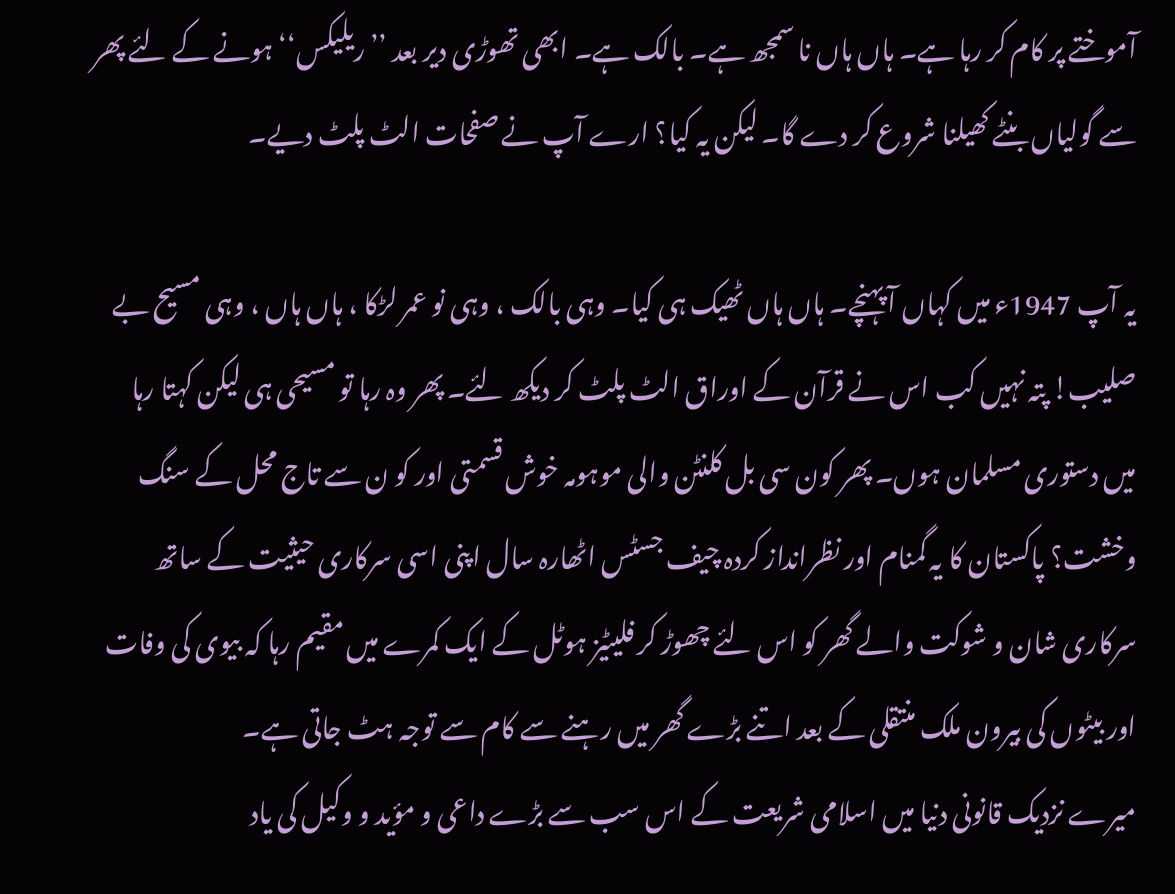آموختے پر کام کر رہا ہے۔ ہاں ہاں نا سمجھ ہے۔ بالک ہے۔ ابھی تھوڑی دیر بعد ’’ریلیکس‘‘ ہونے کے لئے پھر سے گولیاں بنٹے کھیلنا شروع کر دے گا۔ لیکن یہ کیا؟ ارے آپ نے صفحات الٹ پلٹ دیے۔

یہ آپ 1947ء میں کہاں آ پہنچے۔ ہاں ہاں ٹھیک ہی کیا۔ وہی بالک ، وہی نو عمر لڑکا ، ہاں ہاں ، وہی مسیح بے صلیب! پتہ نہیں کب اس نے قرآن کے اوراق الٹ پلٹ کر دیکھ لئے۔ پھر وہ رہا تو مسیحی ہی لیکن کہتا رہا میں دستوری مسلمان ہوں۔ پھر کون سی بل کلنٹن والی موہومہ خوش قسمتی اور کو ن سے تاج محل کے سنگ وخشت؟ پاکستان کا یہ گمنام اور نظرانداز کردہ چیف جسٹس اٹھارہ سال اپنی اسی سرکاری حیثیت کے ساتھ سرکاری شان و شوکت والے گھر کو اس لئے چھوڑ کر فلیٹیز ہوٹل کے ایک کمرے میں مقیم رہا کہ بیوی کی وفات اور بیٹوں کی بیرون ملک منتقلی کے بعد اتنے بڑے گھر میں رہنے سے کام سے توجہ ہٹ جاتی ہے۔
میرے نزدیک قانونی دنیا میں اسلامی شریعت کے اس سب سے بڑے داعی و مؤید و وکیل کی یاد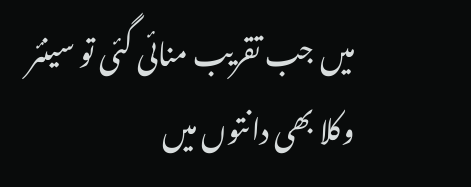میں جب تقریب منائی گئی تو سینئر وکلا بھی دانتوں میں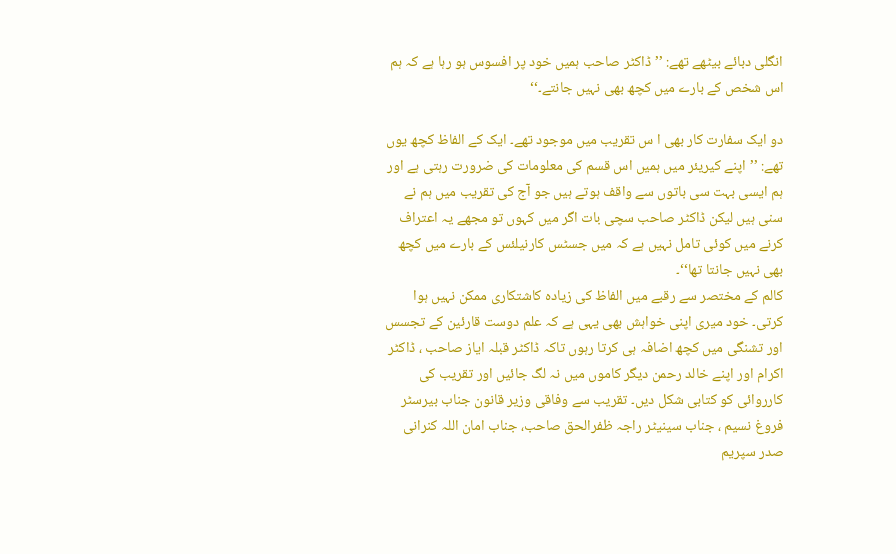انگلی دبائے بیٹھے تھے: ’’ڈاکٹر صاحب ہمیں خود پر افسوس ہو رہا ہے کہ ہم اس شخص کے بارے میں کچھ بھی نہیں جانتے۔‘‘

دو ایک سفارت کار بھی ا س تقریب میں موجود تھے۔ ایک کے الفاظ کچھ یوں تھے: ’’اپنے کیریئر میں ہمیں اس قسم کی معلومات کی ضرورت رہتی ہے اور ہم ایسی بہت سی باتوں سے واقف ہوتے ہیں جو آج کی تقریب میں ہم نے سنی ہیں لیکن ڈاکٹر صاحب سچی بات اگر میں کہوں تو مجھے یہ اعتراف کرنے میں کوئی تامل نہیں ہے کہ میں جسٹس کارنیلئس کے بارے میں کچھ بھی نہیں جانتا تھا‘‘۔
کالم کے مختصر سے رقبے میں الفاظ کی زیادہ کاشتکاری ممکن نہیں ہوا کرتی۔ خود میری اپنی خواہش بھی یہی ہے کہ علم دوست قارئین کے تجسس اور تشنگی میں کچھ اضافہ ہی کرتا رہوں تاکہ ڈاکٹر قبلہ ایاز صاحب ، ڈاکٹر اکرام اور اپنے خالد رحمن دیگر کاموں میں نہ لگ جائیں اور تقریب کی کارروائی کو کتابی شکل دیں۔ تقریب سے وفاقی وزیر قانون جناب بیرسٹر فروغ نسیم ، جناب سینیٹر راجہ ظفرالحق صاحب، جناب امان اللہ کنرانی صدر سپریم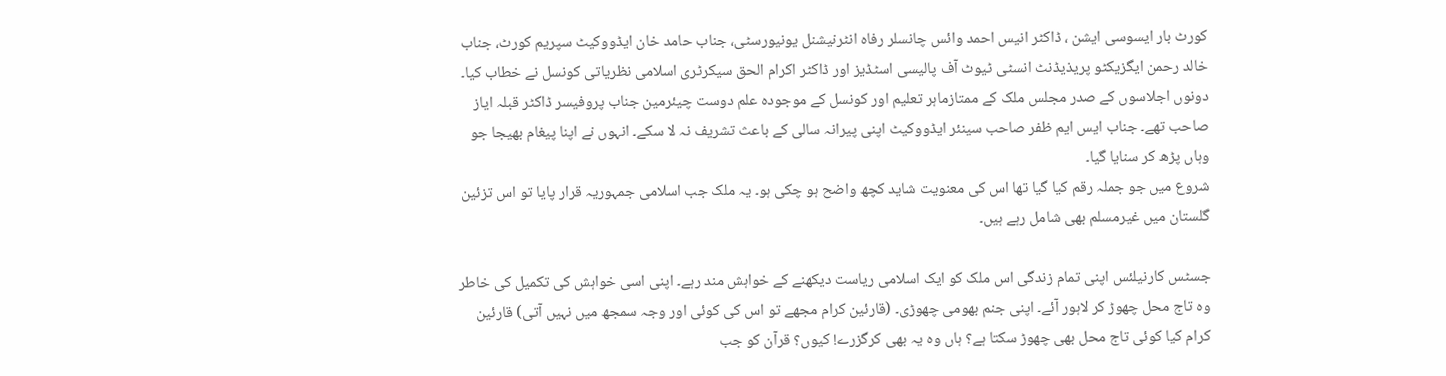کورٹ بار ایسوسی ایشن ، ڈاکٹر انیس احمد وائس چانسلر رفاہ انٹرنیشنل یونیورسٹی، جناب حامد خان ایڈووکیٹ سپریم کورٹ، جناب خالد رحمن ایگزیکٹو پریذیڈنٹ انسٹی ٹیوٹ آف پالیسی اسٹڈیز اور ڈاکٹر اکرام الحق سیکرٹری اسلامی نظریاتی کونسل نے خطاب کیا۔ دونوں اجلاسوں کے صدر مجلس ملک کے ممتازماہر تعلیم اور کونسل کے موجودہ علم دوست چیئرمین جناب پروفیسر ڈاکٹر قبلہ ایاز صاحب تھے۔ جناب ایس ایم ظفر صاحب سینئر ایڈووکیٹ اپنی پیرانہ سالی کے باعث تشریف نہ لا سکے۔ انہوں نے اپنا پیغام بھیجا جو وہاں پڑھ کر سنایا گیا۔
شروع میں جو جملہ رقم کیا گیا تھا اس کی معنویت شاید کچھ واضح ہو چکی ہو۔ یہ ملک جب اسلامی جمہوریہ قرار پایا تو اس تزئین گلستان میں غیرمسلم بھی شامل رہے ہیں۔

جسٹس کارنیلئس اپنی تمام زندگی اس ملک کو ایک اسلامی ریاست دیکھنے کے خواہش مند رہے۔ اپنی اسی خواہش کی تکمیل کی خاطر وہ تاج محل چھوڑ کر لاہور آئے۔ اپنی جنم بھومی چھوڑی۔ (قارئین کرام مجھے تو اس کی کوئی اور وجہ سمجھ میں نہیں آتی) قارئین کرام کیا کوئی تاج محل بھی چھوڑ سکتا ہے؟ ہاں وہ یہ بھی کرگزرے! کیوں؟ قرآن کو جب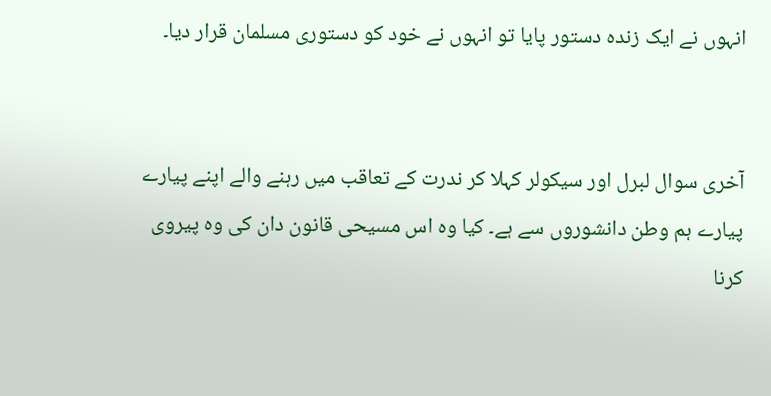انہوں نے ایک زندہ دستور پایا تو انہوں نے خود کو دستوری مسلمان قرار دیا۔


آخری سوال لبرل اور سیکولر کہلا کر ندرت کے تعاقب میں رہنے والے اپنے پیارے پیارے ہم وطن دانشوروں سے ہے۔ کیا وہ اس مسیحی قانون دان کی وہ پیروی کرنا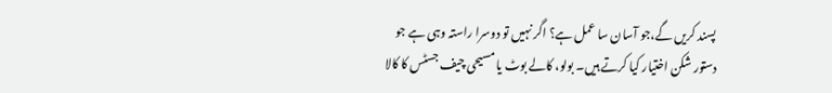پسند کریں گے،جو آسان سا عمل ہے؟ اگر نہیں تو دوسرا راستہ وہی ہے جو دستور شکن اختیار کیا کرتے ہیں۔ بولو، کالے بوٹ یا مسیحی چیف جسٹس کا کالا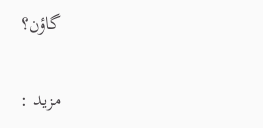گاؤن؟

مزید :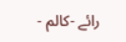رائے -کالم -